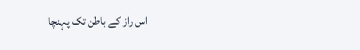اس راز کے باطن تک پہنچا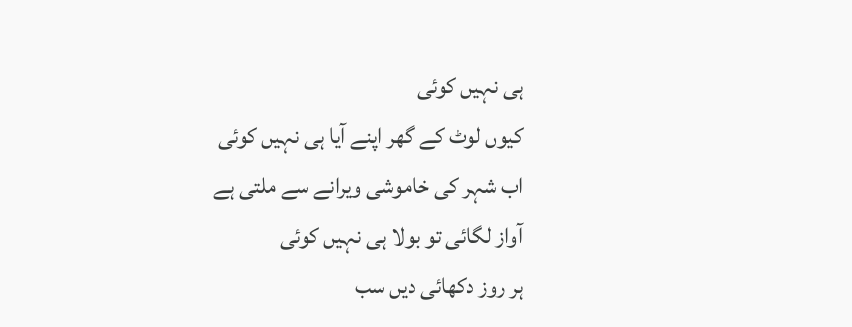ہی نہیں کوئی
کیوں لوٹ کے گھر اپنے آیا ہی نہیں کوئی
اب شہر کی خاموشی ویرانے سے ملتی ہے
آواز لگائی تو بولا ہی نہیں کوئی
ہر روز دکھائی دیں سب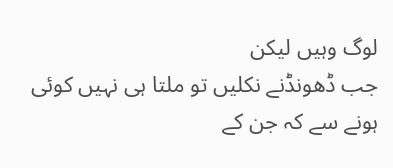لوگ وہیں لیکن
جب ڈھونڈنے نکلیں تو ملتا ہی نہیں کوئی
ہونے سے کہ جن کے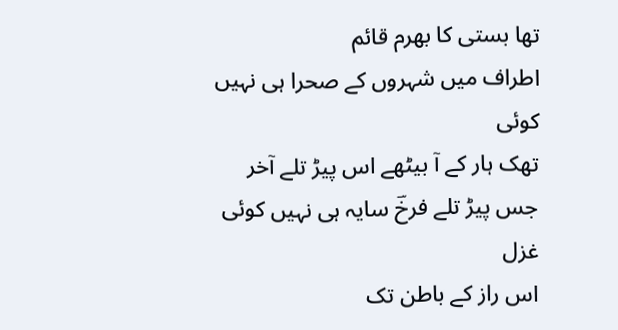تھا بستی کا بھرم قائم
اطراف میں شہروں کے صحرا ہی نہیں کوئی
تھک ہار کے آ بیٹھے اس پیڑ تلے آخر
جس پیڑ تلے فرخؔ سایہ ہی نہیں کوئی
غزل
اس راز کے باطن تک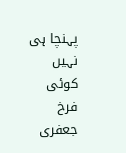پہنچا ہی نہیں کوئی
فرخ جعفری